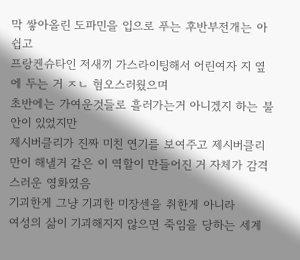막 쌓아올린 도파민을 입으로 푸는 후반부전개는 아쉽고
프랑켄슈타인 저새끼 가스라이팅해서 어린여자 지 옆에 두는 거 ㅈㄴ 혐오스러웠으며
초반에는 가여운것들로 흘러가는거 아니겠지 하는 불안이 있었지만
제시버클리가 진짜 미친 연기를 보여주고 제시버클리만이 해낼거 같은 이 역할이 만들어진 거 자체가 감격스러운 영화였음
기괴한게 그냥 기괴한 미장센을 취한게 아니라
여성의 삶이 기괴해지지 않으면 죽임을 당하는 세계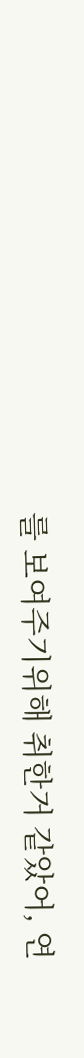를 보여주기위해 취한거 같았어, 연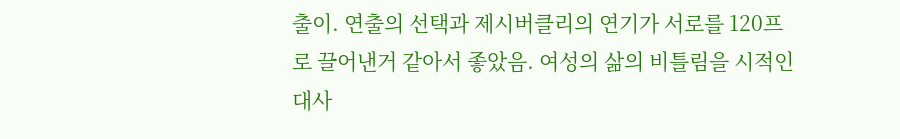출이. 연출의 선택과 제시버클리의 연기가 서로를 120프로 끌어낸거 같아서 좋았음. 여성의 삶의 비틀림을 시적인 대사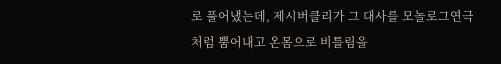로 풀어냈는데, 제시버클리가 그 대사를 모놀로그연극처럼 뿜어내고 온몸으로 비틀림을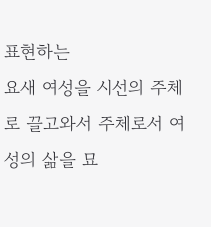표현하는
요새 여성을 시선의 주체로 끌고와서 주체로서 여성의 삶을 묘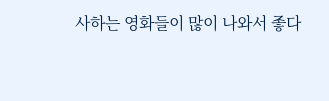사하는 영화들이 많이 나와서 좋다